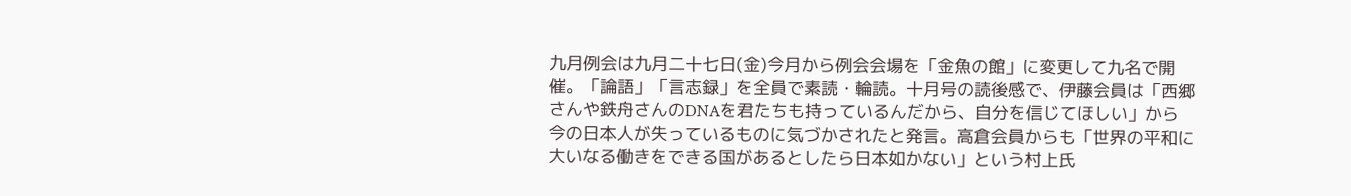九月例会は九月二十七日(金)今月から例会会場を「金魚の館」に変更して九名で開
催。「論語」「言志録」を全員で素読・輪読。十月号の読後感で、伊藤会員は「西郷
さんや鉄舟さんのDNAを君たちも持っているんだから、自分を信じてほしい」から
今の日本人が失っているものに気づかされたと発言。高倉会員からも「世界の平和に
大いなる働きをできる国があるとしたら日本如かない」という村上氏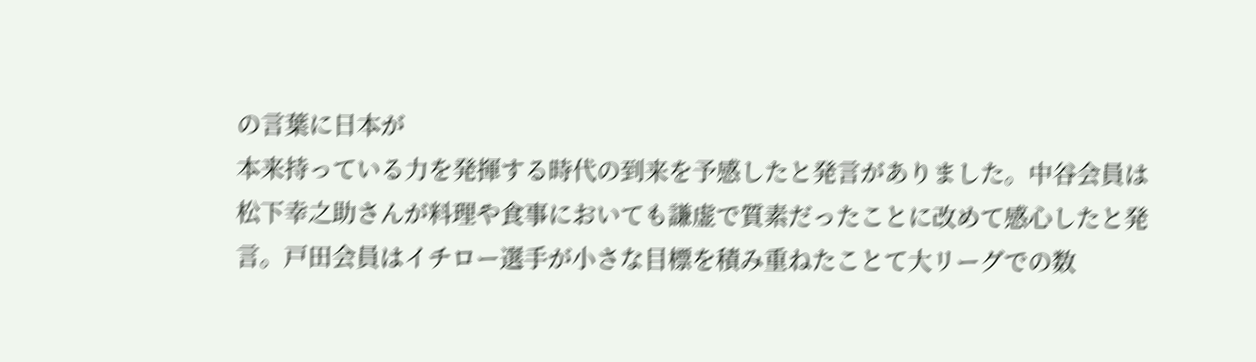の言葉に日本が
本来持っている力を発揮する時代の到来を予感したと発言がありました。中谷会員は
松下幸之助さんが料理や食事においても謙虚で質素だったことに改めて感心したと発
言。戸田会員はイチロー選手が小さな目標を積み重ねたことて大リーグでの数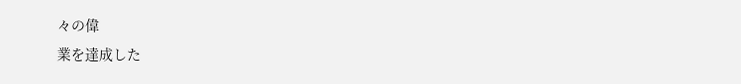々の偉
業を達成した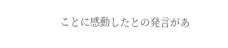ことに感動したとの発言があ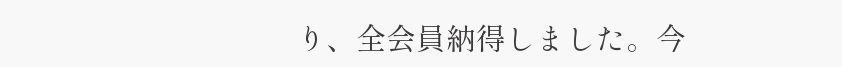り、全会員納得しました。今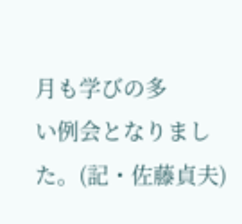月も学びの多
い例会となりました。(記・佐藤貞夫)